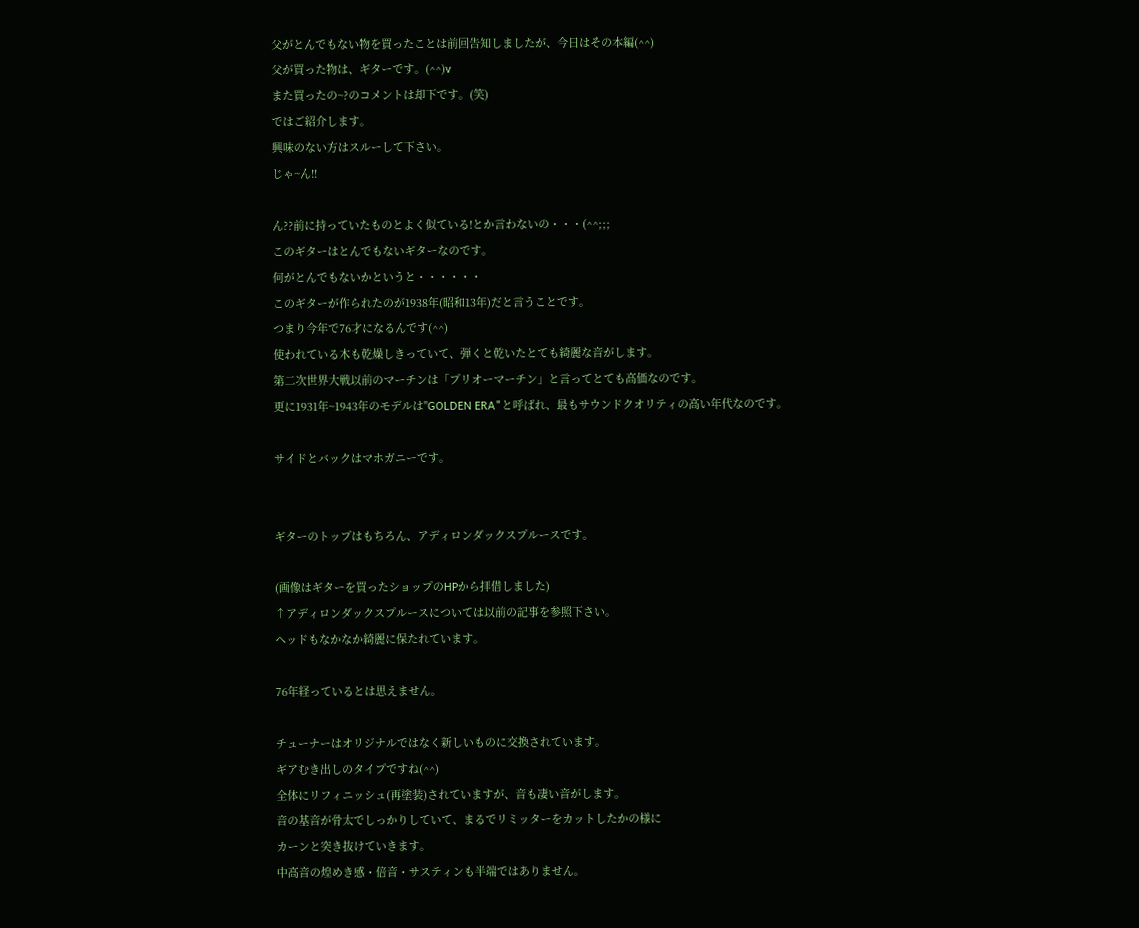父がとんでもない物を買ったことは前回告知しましたが、今日はその本編(^^)
父が買った物は、ギターです。(^^)v
また買ったの~?のコメントは却下です。(笑)
ではご紹介します。
興味のない方はスルーして下さい。
じゃ~ん!!

ん??前に持っていたものとよく似ている!とか言わないの・・・(^^;;;
このギターはとんでもないギターなのです。
何がとんでもないかというと・・・・・・
このギターが作られたのが1938年(昭和13年)だと言うことです。
つまり今年で76才になるんです(^^)
使われている木も乾燥しきっていて、弾くと乾いたとても綺麗な音がします。
第二次世界大戦以前のマーチンは「プリオーマーチン」と言ってとても高価なのです。
更に1931年~1943年のモデルは"GOLDEN ERA"と呼ばれ、最もサウンドクオリティの高い年代なのです。

サイドとバックはマホガニーです。


ギターのトップはもちろん、アディロンダックスプルースです。

(画像はギターを買ったショップのHPから拝借しました)
↑アディロンダックスプルースについては以前の記事を参照下さい。
ヘッドもなかなか綺麗に保たれています。

76年経っているとは思えません。

チューナーはオリジナルではなく新しいものに交換されています。
ギアむき出しのタイプですね(^^)
全体にリフィニッシュ(再塗装)されていますが、音も凄い音がします。
音の基音が骨太でしっかりしていて、まるでリミッターをカットしたかの様に
カーンと突き抜けていきます。
中高音の煌めき感・倍音・サスティンも半端ではありません。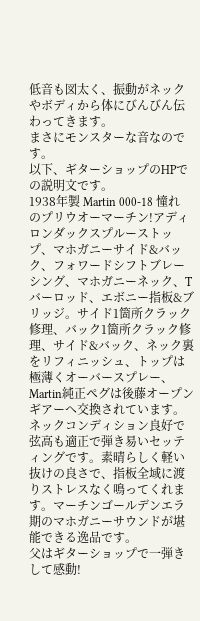低音も図太く、振動がネックやボディから体にびんびん伝わってきます。
まさにモンスターな音なのです。
以下、ギターショップのHPでの説明文です。
1938年製 Martin 000-18 憧れのプリウオーマーチン!アディロンダックスプルーストップ、マホガニーサイド&バック、フォワードシフトブレーシング、マホガニーネック、Tバーロッド、エボニー指板&ブリッジ。サイド1箇所クラック修理、バック1箇所クラック修理、サイド&バック、ネック裏をリフィニッシュ、トップは極薄くオーバースプレー、Martin純正ペグは後藤オープンギアーへ交換されています。ネックコンディション良好で弦高も適正で弾き易いセッティングです。素晴らしく軽い抜けの良さで、指板全域に渡りストレスなく鳴ってくれます。マーチンゴールデンエラ期のマホガニーサウンドが堪能できる逸品です。
父はギターショップで一弾きして感動!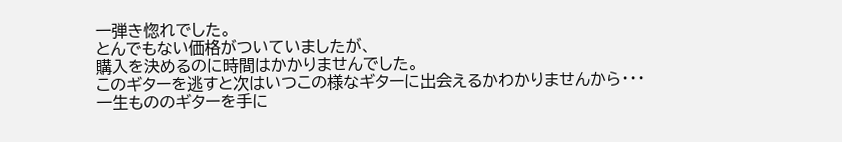一弾き惚れでした。
とんでもない価格がついていましたが、
購入を決めるのに時間はかかりませんでした。
このギターを逃すと次はいつこの様なギターに出会えるかわかりませんから・・・
一生もののギターを手に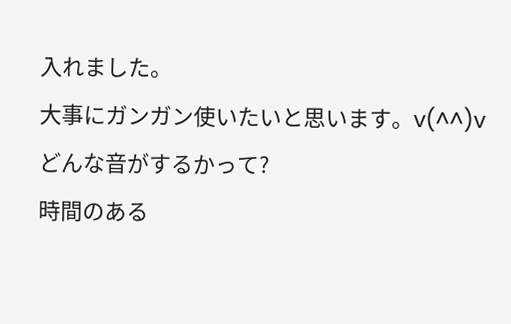入れました。
大事にガンガン使いたいと思います。v(^^)v
どんな音がするかって?
時間のある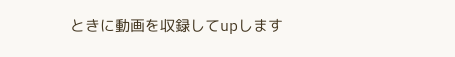ときに動画を収録してupします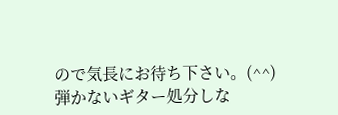ので気長にお待ち下さい。(^^)
弾かないギター処分しな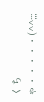くちゃ・・・・・(^^;;;